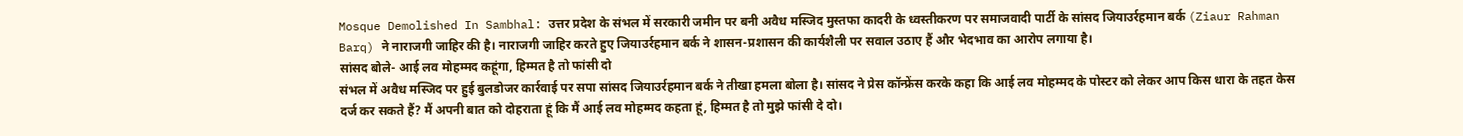Mosque Demolished In Sambhal: उत्तर प्रदेश के संभल में सरकारी जमीन पर बनी अवैध मस्जिद मुस्तफा कादरी के ध्वस्तीकरण पर समाजवादी पार्टी के सांसद जियाउर्रहमान बर्क (Ziaur Rahman Barq) ने नाराजगी जाहिर की है। नाराजगी जाहिर करते हुए जियाउर्रहमान बर्क ने शासन-प्रशासन की कार्यशैली पर सवाल उठाए हैं और भेदभाव का आरोप लगाया है।
सांसद बोले- आई लव मोहम्मद कहूंगा, हिम्मत है तो फांसी दो
संभल में अवैध मस्जिद पर हुई बुलडोजर कार्रवाई पर सपा सांसद जियाउर्रहमान बर्क ने तीखा हमला बोला है। सांसद ने प्रेस कॉन्फ्रेंस करके कहा कि आई लव मोहम्मद के पोस्टर को लेकर आप किस धारा के तहत केस दर्ज कर सकते हैं? मैं अपनी बात को दोहराता हूं कि मैं आई लव मोहम्मद कहता हूं, हिम्मत है तो मुझे फांसी दे दो।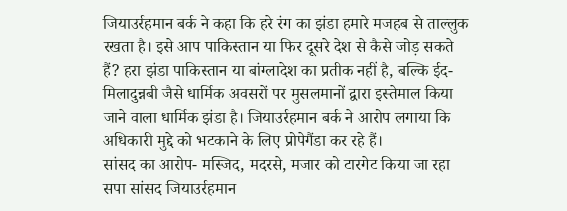जियाउर्रहमान बर्क ने कहा कि हरे रंग का झंडा हमारे मजहब से ताल्लुक रखता है। इसे आप पाकिस्तान या फिर दूसरे देश से कैसे जोड़ सकते हैं? हरा झंडा पाकिस्तान या बांग्लादेश का प्रतीक नहीं है, बल्कि ईद-मिलादुन्नबी जैसे धार्मिक अवसरों पर मुसलमानों द्वारा इस्तेमाल किया जाने वाला धार्मिक झंडा है। जियाउर्रहमान बर्क ने आरोप लगाया कि अधिकारी मुद्दे को भटकाने के लिए प्रोपेगैंडा कर रहे हैं।
सांसद का आरोप- मस्जिद, मदरसे, मजार को टारगेट किया जा रहा
सपा सांसद जियाउर्रहमान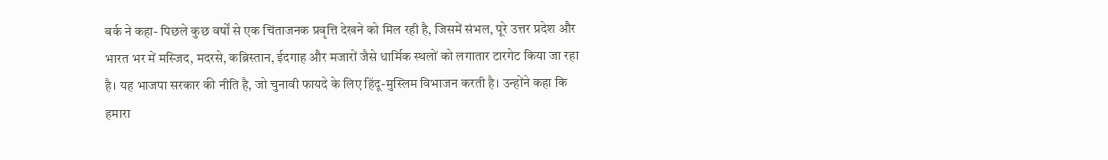बर्क ने कहा- पिछले कुछ वर्षों से एक चिंताजनक प्रवृत्ति देखने को मिल रही है, जिसमें संभल, पूरे उत्तर प्रदेश और भारत भर में मस्जिद, मदरसे, कब्रिस्तान, ईदगाह और मजारों जैसे धार्मिक स्थलों को लगातार टारगेट किया जा रहा है। यह भाजपा सरकार की नीति है, जो चुनावी फायदे के लिए हिंदू-मुस्लिम विभाजन करती है। उन्होंने कहा कि हमारा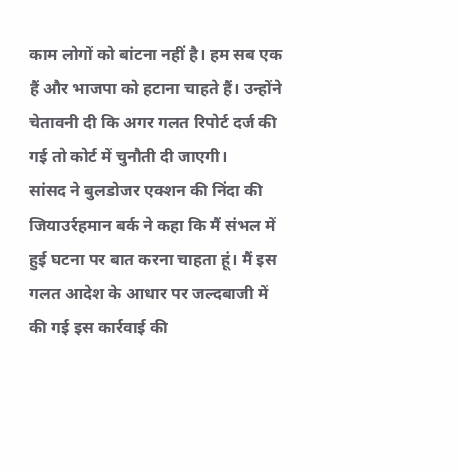काम लोगों को बांटना नहीं है। हम सब एक हैं और भाजपा को हटाना चाहते हैं। उन्होंने चेतावनी दी कि अगर गलत रिपोर्ट दर्ज की गई तो कोर्ट में चुनौती दी जाएगी।
सांसद ने बुलडोजर एक्शन की निंदा की
जियाउर्रहमान बर्क ने कहा कि मैं संभल में हुई घटना पर बात करना चाहता हूं। मैं इस गलत आदेश के आधार पर जल्दबाजी में की गई इस कार्रवाई की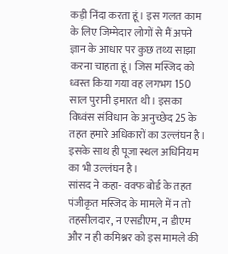कड़ी निंदा करता हूं। इस गलत काम के लिए जिम्मेदार लोगों से मैं अपने ज्ञान के आधार पर कुछ तथ्य साझा करना चाहता हूं। जिस मस्जिद को ध्वस्त किया गया वह लगभग 150 साल पुरानी इमारत थी। इसका विध्वंस संविधान के अनुच्छेद 25 के तहत हमारे अधिकारों का उल्लंघन है। इसके साथ ही पूजा स्थल अधिनियम का भी उल्लंघन है।
सांसद ने कहा- वक्फ बोर्ड के तहत पंजीकृत मस्जिद के मामले में न तो तहसीलदार, न एसडीएम, न डीएम और न ही कमिश्नर को इस मामले की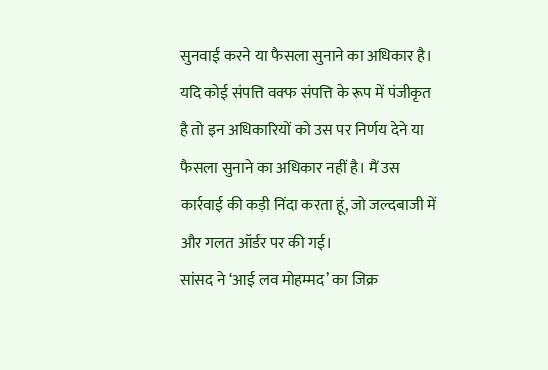सुनवाई करने या फैसला सुनाने का अधिकार है। यदि कोई संपत्ति वक्फ संपत्ति के रूप में पंजीकृत है तो इन अधिकारियों को उस पर निर्णय देने या फैसला सुनाने का अधिकार नहीं है। मैं उस कार्रवाई की कड़ी निंदा करता हूं, जो जल्दबाजी में और गलत ऑर्डर पर की गई।
सांसद ने ‘आई लव मोहम्मद’ का जिक्र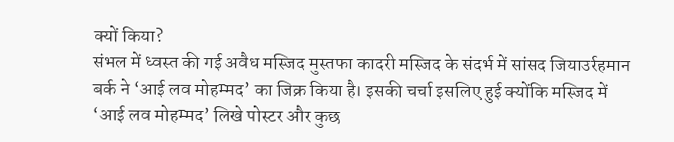क्यों किया?
संभल में ध्वस्त की गई अवैध मस्जिद मुस्तफा कादरी मस्जिद के संदर्भ में सांसद जियाउर्रहमान बर्क ने ‘आई लव मोहम्मद’ का जिक्र किया है। इसकी चर्चा इसलिए हुई क्योंकि मस्जिद में ‘आई लव मोहम्मद’ लिखे पोस्टर और कुछ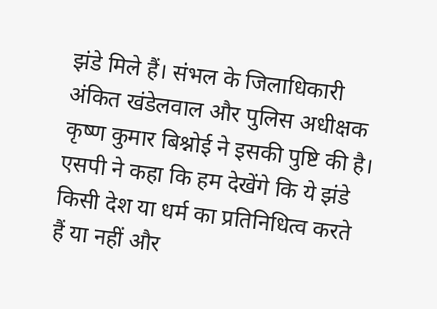झंडे मिले हैं। संभल के जिलाधिकारी अंकित खंडेलवाल और पुलिस अधीक्षक कृष्ण कुमार बिश्नोई ने इसकी पुष्टि की है। एसपी ने कहा कि हम देखेंगे कि ये झंडे किसी देश या धर्म का प्रतिनिधित्व करते हैं या नहीं और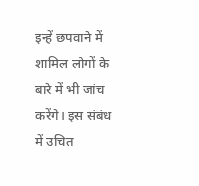इन्हें छपवाने में शामिल लोगों के बारे में भी जांच करेंगे। इस संबंध में उचित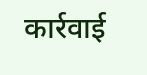कार्रवाई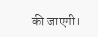की जाएगी।